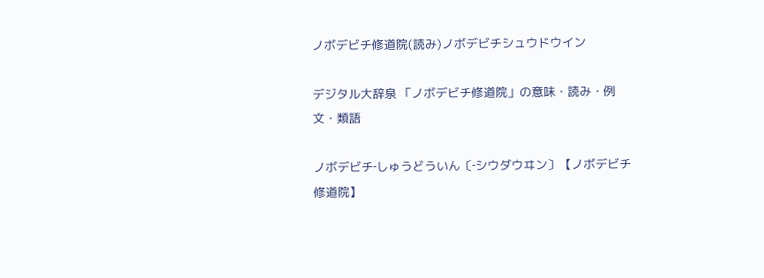ノボデビチ修道院(読み)ノボデビチシュウドウイン

デジタル大辞泉 「ノボデビチ修道院」の意味・読み・例文・類語

ノボデビチ‐しゅうどういん〔‐シウダウヰン〕【ノボデビチ修道院】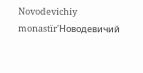Novodevichiy monastïr'Новодевичий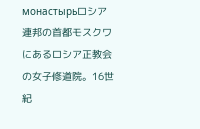монастырьロシア連邦の首都モスクワにあるロシア正教会の女子修道院。16世紀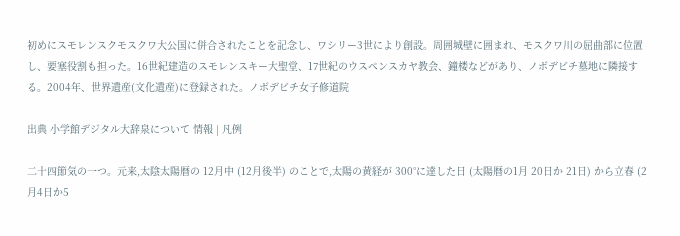初めにスモレンスクモスクワ大公国に併合されたことを記念し、ワシリー3世により創設。周囲城壁に囲まれ、モスクワ川の屈曲部に位置し、要塞役割も担った。16世紀建造のスモレンスキー大聖堂、17世紀のウスペンスカヤ教会、鐘楼などがあり、ノボデビチ墓地に隣接する。2004年、世界遺産(文化遺産)に登録された。ノボデビチ女子修道院

出典 小学館デジタル大辞泉について 情報 | 凡例

二十四節気の一つ。元来,太陰太陽暦の 12月中 (12月後半) のことで,太陽の黄経が 300°に達した日 (太陽暦の1月 20日か 21日) から立春 (2月4日か5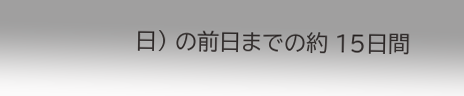日) の前日までの約 15日間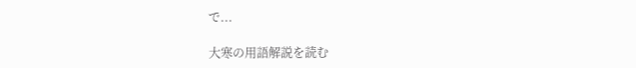で...

大寒の用語解説を読む